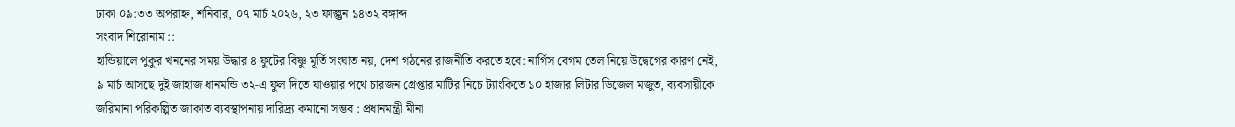ঢাকা ০৯:৩৩ অপরাহ্ন, শনিবার, ০৭ মার্চ ২০২৬, ২৩ ফাল্গুন ১৪৩২ বঙ্গাব্দ
সংবাদ শিরোনাম ::
হান্ডিয়ালে পুকুর খননের সময় উদ্ধার ৪ ফুটের বিষ্ণু মূর্তি সংঘাত নয়, দেশ গঠনের রাজনীতি করতে হবে: নার্গিস বেগম তেল নিয়ে উদ্বেগের কারণ নেই, ৯ মার্চ আসছে দুই জাহাজ ধানমন্ডি ৩২-এ ফুল দিতে যাওয়ার পথে চারজন গ্রেপ্তার মাটির নিচে ট্যাংকিতে ১০ হাজার লিটার ডিজেল মজুত, ব্যবসায়ীকে জরিমানা পরিকল্পিত জাকাত ব্যবস্থাপনায় দারিদ্র্য কমানো সম্ভব : প্রধানমন্ত্রী মীনা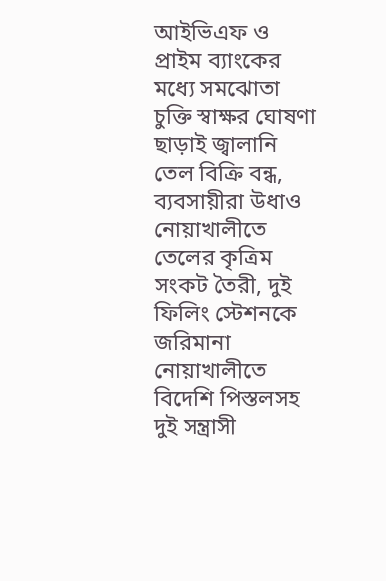আইভিএফ ও প্রাইম ব্যাংকের মধ্যে সমঝোতা চুক্তি স্বাক্ষর ঘোষণা ছাড়াই জ্বালানি তেল বিক্রি বন্ধ, ব্যবসায়ীরা উধাও নোয়াখালীতে তেলের কৃত্রিম সংকট তৈরী, দুই ফিলিং স্টেশনকে জরিমানা নোয়াখালীতে বিদেশি পিস্তলসহ দুই সন্ত্রাসী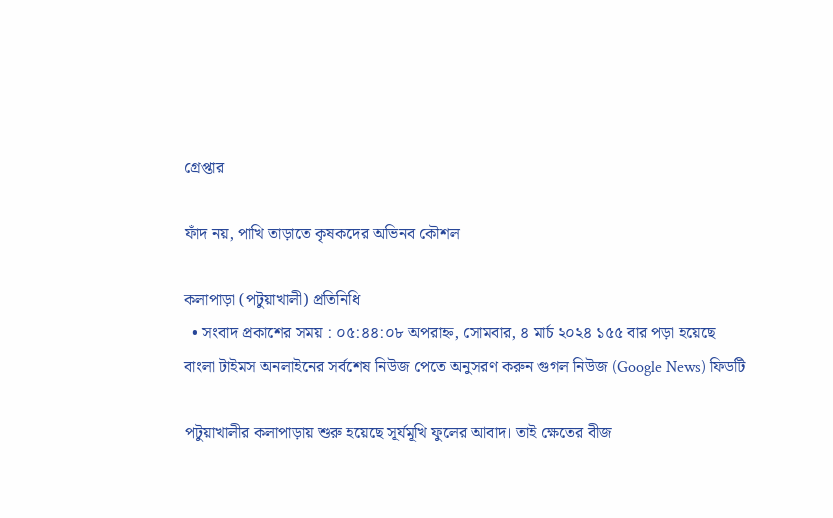গ্রেপ্তার

ফাঁদ নয়, পাখি তাড়াতে কৃষকদের অভিনব কৌশল

কলাপাড়া (পটুয়াখালী) প্রতিনিধি
  • সংবাদ প্রকাশের সময় : ০৫:৪৪:০৮ অপরাহ্ন, সোমবার, ৪ মার্চ ২০২৪ ১৫৫ বার পড়া হয়েছে
বাংলা টাইমস অনলাইনের সর্বশেষ নিউজ পেতে অনুসরণ করুন গুগল নিউজ (Google News) ফিডটি

পটুয়াখালীর কলাপাড়ায় শুরু হয়েছে সূর্যমূখি ফুলের আবাদ। তাই ক্ষেতের বীজ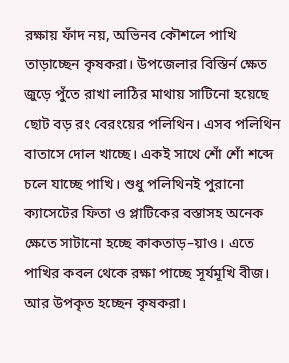রক্ষায় ফাঁদ নয়, অভিনব কৌশলে পাখি তাড়াচ্ছেন কৃষকরা। উপজেলার বিস্তির্ন ক্ষেত জুড়ে পুঁতে রাখা লাঠির মাথায় সাটিনো হয়েছে ছোট বড় রং বেরংয়ের পলিথিন। এসব পলিথিন বাতাসে দোল খাচ্ছে। একই সাথে শোঁ শোঁ শব্দে চলে যাচ্ছে পাখি। শুধু পলিথিনই পুরানো ক্যাসেটের ফিতা ও প্লাটিকের বস্তাসহ অনেক ক্ষেতে সাটানো হচ্ছে কাকতাড়–য়াও। এতে পাখির কবল থেকে রক্ষা পাচ্ছে সূর্যমূখি বীজ। আর উপকৃত হচ্ছেন কৃষকরা।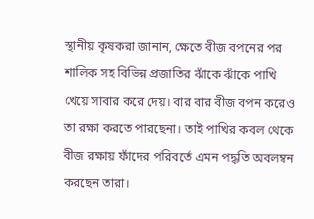স্থানীয় কৃষকরা জানান, ক্ষেতে বীজ বপনের পর শালিক সহ বিভিন্ন প্রজাতির ঝাঁকে ঝাঁকে পাখি খেয়ে সাবার করে দেয়। বার বার বীজ বপন করেও তা রক্ষা করতে পারছেনা। তাই পাখির কবল থেকে বীজ রক্ষায় ফাঁদের পরিবর্তে এমন পদ্ধতি অবলম্বন করছেন তারা।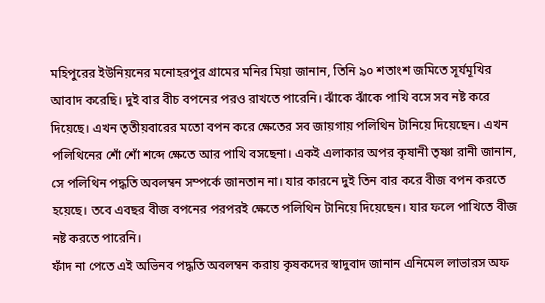মহিপুরের ইউনিয়নের মনোহরপুর গ্রামের মনির মিয়া জানান, তিনি ৯০ শতাংশ জমিতে সূর্যমূখির আবাদ করেছি। দুই বার বীচ বপনের পরও রাখতে পারেনি। ঝাঁকে ঝাঁকে পাখি বসে সব নষ্ট করে দিয়েছে। এখন তৃতীয়বারের মতো বপন করে ক্ষেতের সব জায়গায় পলিথিন টানিয়ে দিয়েছেন। এখন পলিথিনের শোঁ শোঁ শব্দে ক্ষেতে আর পাখি বসছেনা। একই এলাকার অপর কৃষানী তৃষ্ণা রানী জানান, সে পলিথিন পদ্ধতি অবলম্বন সম্পর্কে জানতান না। যার কারনে দুই তিন বার করে বীজ বপন করতে হয়েছে। তবে এবছর বীজ বপনের পরপরই ক্ষেতে পলিথিন টানিয়ে দিয়েছেন। যার ফলে পাখিতে বীজ নষ্ট করতে পারেনি।
ফাঁদ না পেতে এই অভিনব পদ্ধতি অবলম্বন করায় কৃষকদের স্বাদুবাদ জানান এনিমেল লাভারস অফ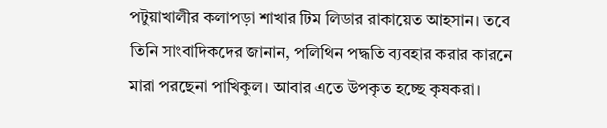পটুয়াখালীর কলাপড়া শাখার টিম লিডার রাকায়েত আহসান। তবে তিনি সাংবাদিকদের জানান, পলিথিন পদ্ধতি ব্যবহার করার কারনে মারা পরছেনা পাখিকুল। আবার এতে উপকৃত হচ্ছে কৃষকরা।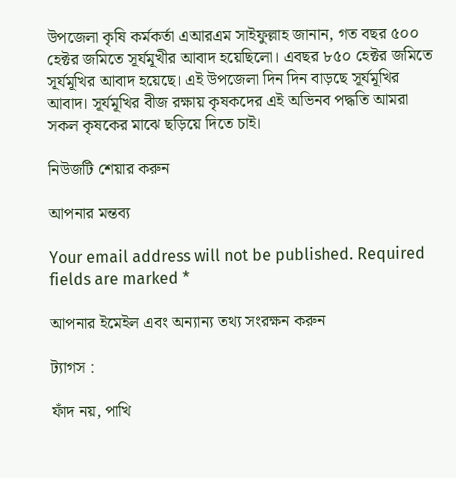উপজেলা কৃষি কর্মকর্তা এআরএম সাইফুল্লাহ জানান, গত বছর ৫০০ হেক্টর জমিতে সূর্যমূখীর আবাদ হয়েছিলো। এবছর ৮৫০ হেক্টর জমিতে সূর্যমূখির আবাদ হয়েছে। এই উপজেলা দিন দিন বাড়ছে সূর্যমূখির আবাদ। সূর্যমূখির বীজ রক্ষায় কৃষকদের এই অভিনব পদ্ধতি আমরা সকল কৃষকের মাঝে ছড়িয়ে দিতে চাই।

নিউজটি শেয়ার করুন

আপনার মন্তব্য

Your email address will not be published. Required fields are marked *

আপনার ইমেইল এবং অন্যান্য তথ্য সংরক্ষন করুন

ট্যাগস :

ফাঁদ নয়, পাখি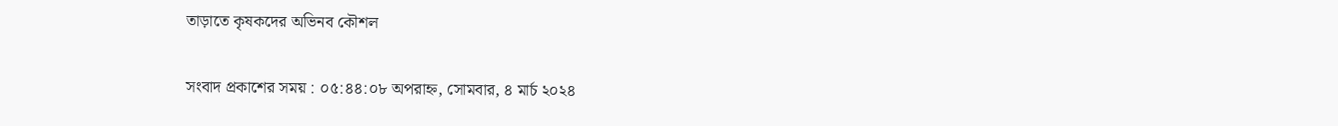তাড়াতে কৃষকদের অভিনব কৌশল

সংবাদ প্রকাশের সময় : ০৫:৪৪:০৮ অপরাহ্ন, সোমবার, ৪ মার্চ ২০২৪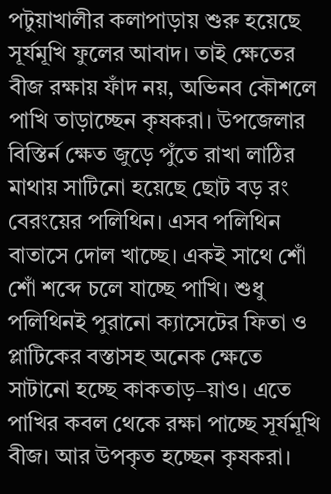পটুয়াখালীর কলাপাড়ায় শুরু হয়েছে সূর্যমূখি ফুলের আবাদ। তাই ক্ষেতের বীজ রক্ষায় ফাঁদ নয়, অভিনব কৌশলে পাখি তাড়াচ্ছেন কৃষকরা। উপজেলার বিস্তির্ন ক্ষেত জুড়ে পুঁতে রাখা লাঠির মাথায় সাটিনো হয়েছে ছোট বড় রং বেরংয়ের পলিথিন। এসব পলিথিন বাতাসে দোল খাচ্ছে। একই সাথে শোঁ শোঁ শব্দে চলে যাচ্ছে পাখি। শুধু পলিথিনই পুরানো ক্যাসেটের ফিতা ও প্লাটিকের বস্তাসহ অনেক ক্ষেতে সাটানো হচ্ছে কাকতাড়–য়াও। এতে পাখির কবল থেকে রক্ষা পাচ্ছে সূর্যমূখি বীজ। আর উপকৃত হচ্ছেন কৃষকরা।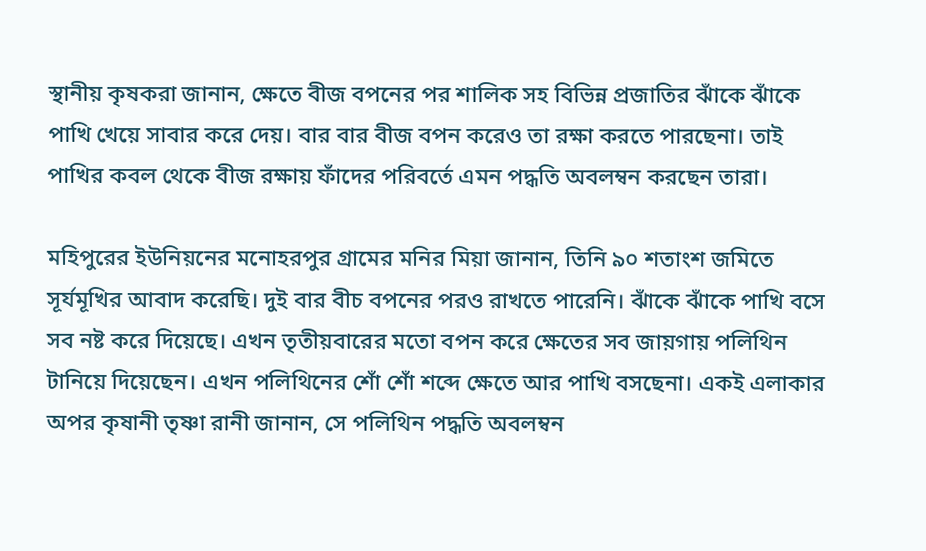স্থানীয় কৃষকরা জানান, ক্ষেতে বীজ বপনের পর শালিক সহ বিভিন্ন প্রজাতির ঝাঁকে ঝাঁকে পাখি খেয়ে সাবার করে দেয়। বার বার বীজ বপন করেও তা রক্ষা করতে পারছেনা। তাই পাখির কবল থেকে বীজ রক্ষায় ফাঁদের পরিবর্তে এমন পদ্ধতি অবলম্বন করছেন তারা।

মহিপুরের ইউনিয়নের মনোহরপুর গ্রামের মনির মিয়া জানান, তিনি ৯০ শতাংশ জমিতে সূর্যমূখির আবাদ করেছি। দুই বার বীচ বপনের পরও রাখতে পারেনি। ঝাঁকে ঝাঁকে পাখি বসে সব নষ্ট করে দিয়েছে। এখন তৃতীয়বারের মতো বপন করে ক্ষেতের সব জায়গায় পলিথিন টানিয়ে দিয়েছেন। এখন পলিথিনের শোঁ শোঁ শব্দে ক্ষেতে আর পাখি বসছেনা। একই এলাকার অপর কৃষানী তৃষ্ণা রানী জানান, সে পলিথিন পদ্ধতি অবলম্বন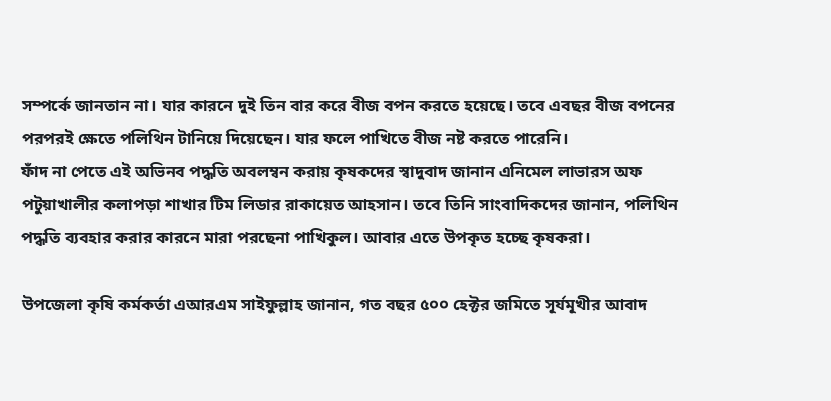সম্পর্কে জানতান না। যার কারনে দুই তিন বার করে বীজ বপন করতে হয়েছে। তবে এবছর বীজ বপনের পরপরই ক্ষেতে পলিথিন টানিয়ে দিয়েছেন। যার ফলে পাখিতে বীজ নষ্ট করতে পারেনি।
ফাঁদ না পেতে এই অভিনব পদ্ধতি অবলম্বন করায় কৃষকদের স্বাদুবাদ জানান এনিমেল লাভারস অফ পটুয়াখালীর কলাপড়া শাখার টিম লিডার রাকায়েত আহসান। তবে তিনি সাংবাদিকদের জানান, পলিথিন পদ্ধতি ব্যবহার করার কারনে মারা পরছেনা পাখিকুল। আবার এতে উপকৃত হচ্ছে কৃষকরা।

উপজেলা কৃষি কর্মকর্তা এআরএম সাইফুল্লাহ জানান, গত বছর ৫০০ হেক্টর জমিতে সূর্যমূখীর আবাদ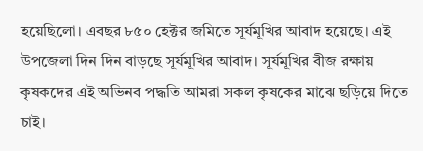হয়েছিলো। এবছর ৮৫০ হেক্টর জমিতে সূর্যমূখির আবাদ হয়েছে। এই উপজেলা দিন দিন বাড়ছে সূর্যমূখির আবাদ। সূর্যমূখির বীজ রক্ষায় কৃষকদের এই অভিনব পদ্ধতি আমরা সকল কৃষকের মাঝে ছড়িয়ে দিতে চাই।